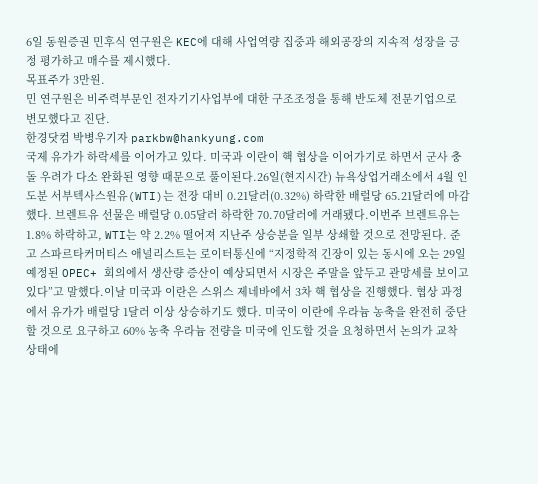6일 동원증권 민후식 연구원은 KEC에 대해 사업역량 집중과 해외공장의 지속적 성장을 긍정 평가하고 매수를 제시했다.
목표주가 3만원.
민 연구원은 비주력부문인 전자기기사업부에 대한 구조조정을 통해 반도체 전문기업으로 변모했다고 진단.
한경닷컴 박병우기자 parkbw@hankyung.com
국제 유가가 하락세를 이어가고 있다. 미국과 이란이 핵 협상을 이어가기로 하면서 군사 충돌 우려가 다소 완화된 영향 때문으로 풀이된다.26일(현지시간) 뉴욕상업거래소에서 4월 인도분 서부텍사스원유(WTI)는 전장 대비 0.21달러(0.32%) 하락한 배럴당 65.21달러에 마감했다. 브렌트유 선물은 배럴당 0.05달러 하락한 70.70달러에 거래됐다.이번주 브렌트유는 1.8% 하락하고, WTI는 약 2.2% 떨어져 지난주 상승분을 일부 상쇄할 것으로 전망된다. 준고 스파르타커머티스 애널리스트는 로이터통신에 “지정학적 긴장이 있는 동시에 오는 29일 예정된 OPEC+ 회의에서 생산량 증산이 예상되면서 시장은 주말을 앞두고 관망세를 보이고 있다”고 말했다.이날 미국과 이란은 스위스 제네바에서 3차 핵 협상을 진행했다. 협상 과정에서 유가가 배럴당 1달러 이상 상승하기도 했다. 미국이 이란에 우라늄 농축을 완전히 중단할 것으로 요구하고 60% 농축 우라늄 전량을 미국에 인도할 것을 요청하면서 논의가 교착 상태에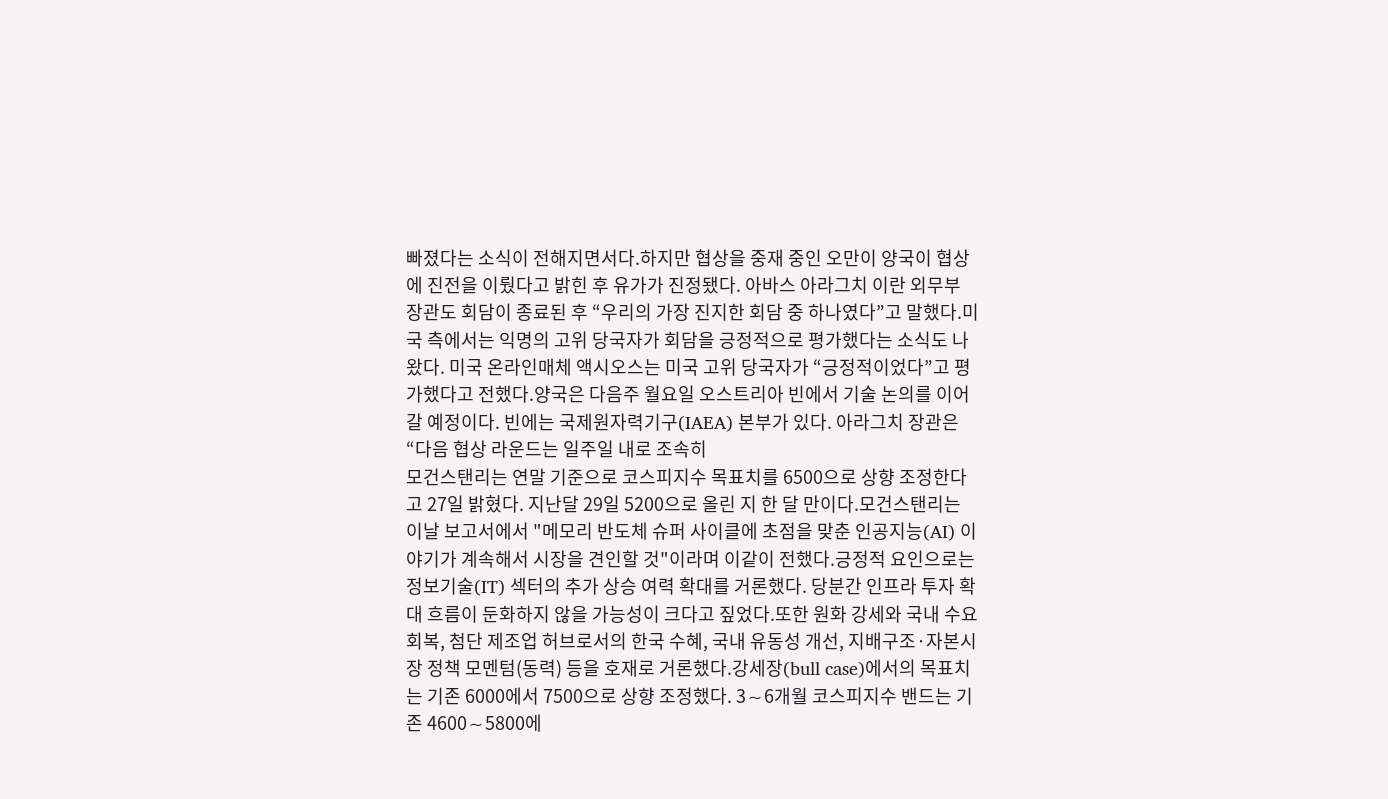빠졌다는 소식이 전해지면서다.하지만 협상을 중재 중인 오만이 양국이 협상에 진전을 이뤘다고 밝힌 후 유가가 진정됐다. 아바스 아라그치 이란 외무부 장관도 회담이 종료된 후 “우리의 가장 진지한 회담 중 하나였다”고 말했다.미국 측에서는 익명의 고위 당국자가 회담을 긍정적으로 평가했다는 소식도 나왔다. 미국 온라인매체 액시오스는 미국 고위 당국자가 “긍정적이었다”고 평가했다고 전했다.양국은 다음주 월요일 오스트리아 빈에서 기술 논의를 이어갈 예정이다. 빈에는 국제원자력기구(IAEA) 본부가 있다. 아라그치 장관은 “다음 협상 라운드는 일주일 내로 조속히
모건스탠리는 연말 기준으로 코스피지수 목표치를 6500으로 상향 조정한다고 27일 밝혔다. 지난달 29일 5200으로 올린 지 한 달 만이다.모건스탠리는 이날 보고서에서 "메모리 반도체 슈퍼 사이클에 초점을 맞춘 인공지능(AI) 이야기가 계속해서 시장을 견인할 것"이라며 이같이 전했다.긍정적 요인으로는 정보기술(IT) 섹터의 추가 상승 여력 확대를 거론했다. 당분간 인프라 투자 확대 흐름이 둔화하지 않을 가능성이 크다고 짚었다.또한 원화 강세와 국내 수요 회복, 첨단 제조업 허브로서의 한국 수혜, 국내 유동성 개선, 지배구조·자본시장 정책 모멘텀(동력) 등을 호재로 거론했다.강세장(bull case)에서의 목표치는 기존 6000에서 7500으로 상향 조정했다. 3∼6개월 코스피지수 밴드는 기존 4600∼5800에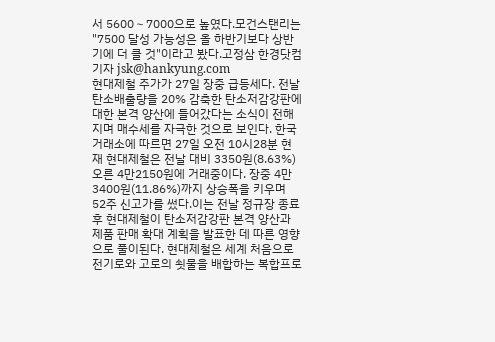서 5600∼7000으로 높였다.모건스탠리는 "7500 달성 가능성은 올 하반기보다 상반기에 더 클 것"이라고 봤다.고정삼 한경닷컴 기자 jsk@hankyung.com
현대제철 주가가 27일 장중 급등세다. 전날 탄소배출량을 20% 감축한 탄소저감강판에 대한 본격 양산에 들어갔다는 소식이 전해지며 매수세를 자극한 것으로 보인다. 한국거래소에 따르면 27일 오전 10시28분 현재 현대제철은 전날 대비 3350원(8.63%) 오른 4만2150원에 거래중이다. 장중 4만3400원(11.86%)까지 상승폭을 키우며 52주 신고가를 썼다.이는 전날 정규장 종료 후 현대제철이 탄소저감강판 본격 양산과 제품 판매 확대 계획을 발표한 데 따른 영향으로 풀이된다. 현대제철은 세계 처음으로 전기로와 고로의 쇳물을 배합하는 복합프로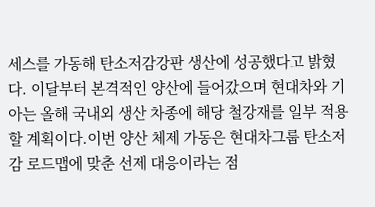세스를 가동해 탄소저감강판 생산에 성공했다고 밝혔다. 이달부터 본격적인 양산에 들어갔으며 현대차와 기아는 올해 국내외 생산 차종에 해당 철강재를 일부 적용할 계획이다.이번 양산 체제 가동은 현대차그룹 탄소저감 로드맵에 맞춘 선제 대응이라는 점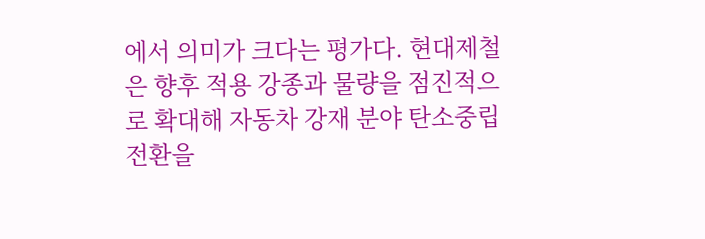에서 의미가 크다는 평가다. 현대제철은 향후 적용 강종과 물량을 점진적으로 확대해 자동차 강재 분야 탄소중립 전환을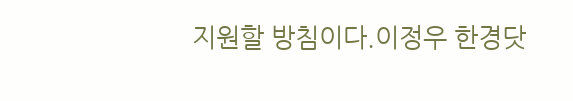지원할 방침이다.이정우 한경닷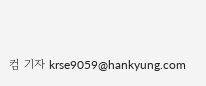컴 기자 krse9059@hankyung.com